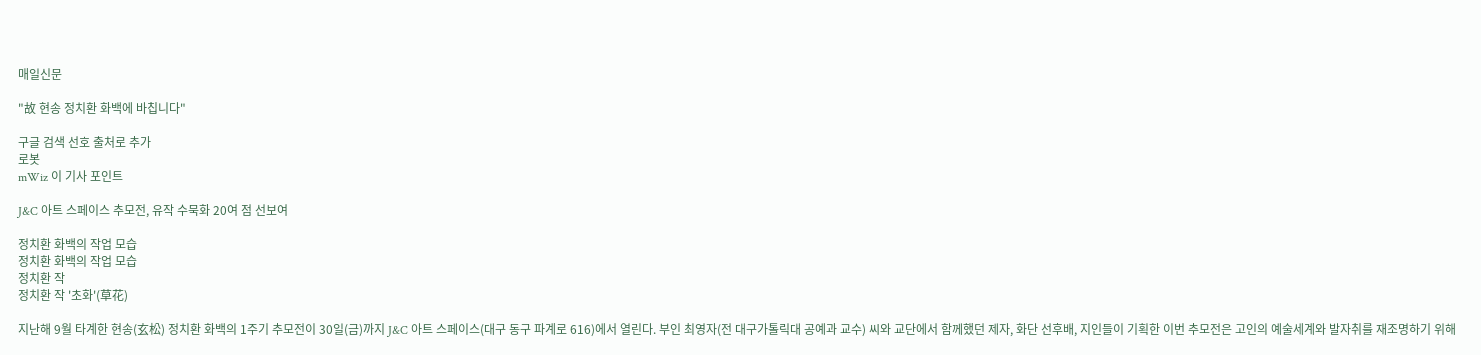매일신문

"故 현송 정치환 화백에 바칩니다"

구글 검색 선호 출처로 추가
로봇
mWiz 이 기사 포인트

J&C 아트 스페이스 추모전, 유작 수묵화 20여 점 선보여

정치환 화백의 작업 모습
정치환 화백의 작업 모습
정치환 작
정치환 작 '초화'(草花)

지난해 9월 타계한 현송(玄松) 정치환 화백의 1주기 추모전이 30일(금)까지 J&C 아트 스페이스(대구 동구 파계로 616)에서 열린다. 부인 최영자(전 대구가톨릭대 공예과 교수) 씨와 교단에서 함께했던 제자, 화단 선후배, 지인들이 기획한 이번 추모전은 고인의 예술세계와 발자취를 재조명하기 위해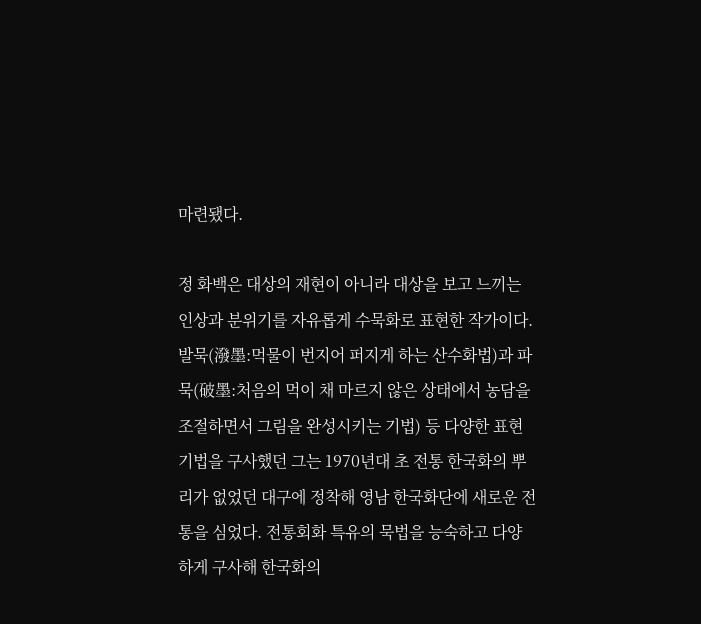마련됐다.

정 화백은 대상의 재현이 아니라 대상을 보고 느끼는 인상과 분위기를 자유롭게 수묵화로 표현한 작가이다. 발묵(潑墨:먹물이 번지어 퍼지게 하는 산수화법)과 파묵(破墨:처음의 먹이 채 마르지 않은 상태에서 농담을 조절하면서 그림을 완성시키는 기법) 등 다양한 표현기법을 구사했던 그는 1970년대 초 전통 한국화의 뿌리가 없었던 대구에 정착해 영남 한국화단에 새로운 전통을 심었다. 전통회화 특유의 묵법을 능숙하고 다양하게 구사해 한국화의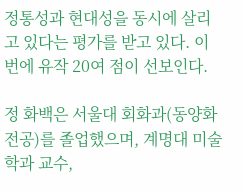정통성과 현대성을 동시에 살리고 있다는 평가를 받고 있다. 이번에 유작 20여 점이 선보인다.

정 화백은 서울대 회화과(동양화 전공)를 졸업했으며, 계명대 미술학과 교수,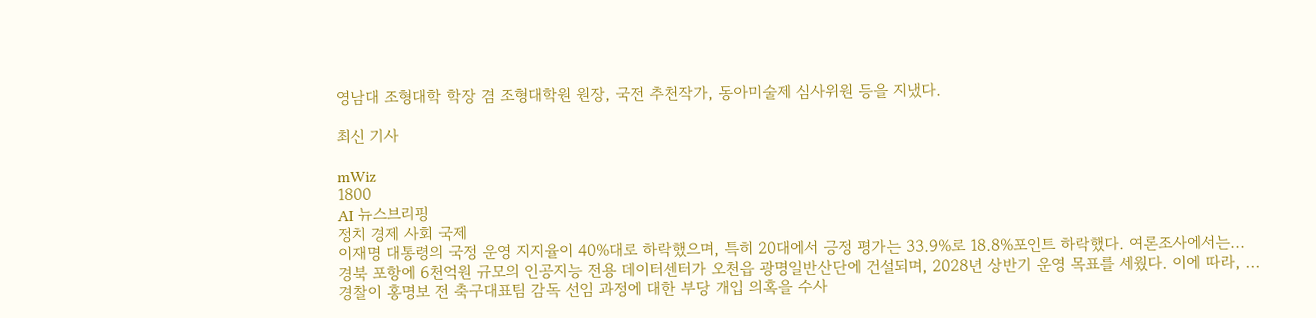영남대 조형대학 학장 겸 조형대학원 원장, 국전 추천작가, 동아미술제 심사위원 등을 지냈다.

최신 기사

mWiz
1800
AI 뉴스브리핑
정치 경제 사회 국제
이재명 대통령의 국정 운영 지지율이 40%대로 하락했으며, 특히 20대에서 긍정 평가는 33.9%로 18.8%포인트 하락했다. 여론조사에서는...
경북 포항에 6천억원 규모의 인공지능 전용 데이터센터가 오천읍 광명일반산단에 건설되며, 2028년 상반기 운영 목표를 세웠다. 이에 따라, ...
경찰이 홍명보 전 축구대표팀 감독 선임 과정에 대한 부당 개입 의혹을 수사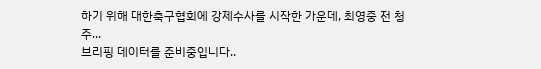하기 위해 대한축구협회에 강제수사를 시작한 가운데, 최영중 전 청주...
브리핑 데이터를 준비중입니다..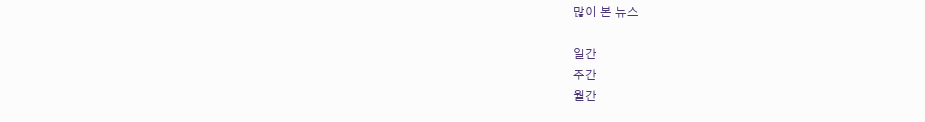많이 본 뉴스

일간
주간
월간